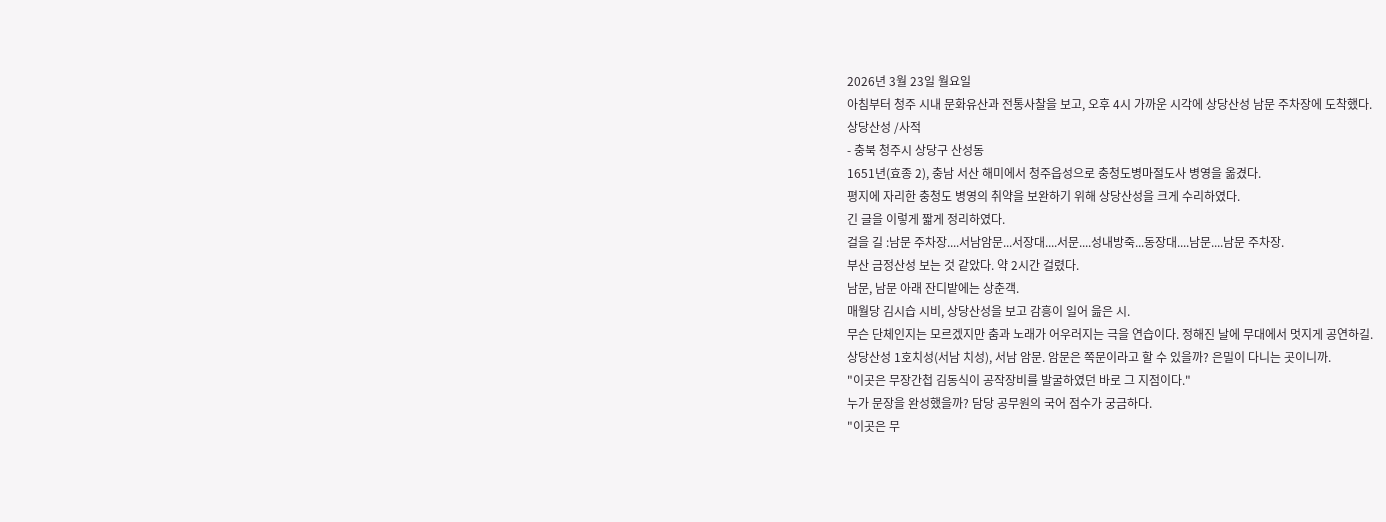2026년 3월 23일 월요일
아침부터 청주 시내 문화유산과 전통사찰을 보고, 오후 4시 가까운 시각에 상당산성 남문 주차장에 도착했다.
상당산성 /사적
- 충북 청주시 상당구 산성동
1651년(효종 2), 충남 서산 해미에서 청주읍성으로 충청도병마절도사 병영을 옮겼다.
평지에 자리한 충청도 병영의 취약을 보완하기 위해 상당산성을 크게 수리하였다.
긴 글을 이렇게 짧게 정리하였다.
걸을 길 :남문 주차장....서남암문...서장대....서문....성내방죽...동장대....남문....남문 주차장.
부산 금정산성 보는 것 같았다. 약 2시간 걸렸다.
남문, 남문 아래 잔디밭에는 상춘객.
매월당 김시습 시비, 상당산성을 보고 감흥이 일어 읊은 시.
무슨 단체인지는 모르겠지만 춤과 노래가 어우러지는 극을 연습이다. 정해진 날에 무대에서 멋지게 공연하길.
상당산성 1호치성(서남 치성), 서남 암문. 암문은 쪽문이라고 할 수 있을까? 은밀이 다니는 곳이니까.
"이곳은 무장간첩 김동식이 공작장비를 발굴하였던 바로 그 지점이다."
누가 문장을 완성했을까? 담당 공무원의 국어 점수가 궁금하다.
"이곳은 무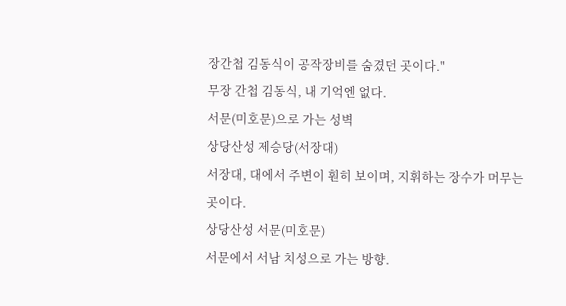장간첩 김동식이 공작장비를 숨겼던 곳이다."
무장 간첩 김동식, 내 기억엔 없다.
서문(미호문)으로 가는 성벽
상당산성 제승당(서장대)
서장대, 대에서 주변이 훤히 보이며, 지휘하는 장수가 머무는 곳이다.
상당산성 서문(미호문)
서문에서 서남 치성으로 가는 방향.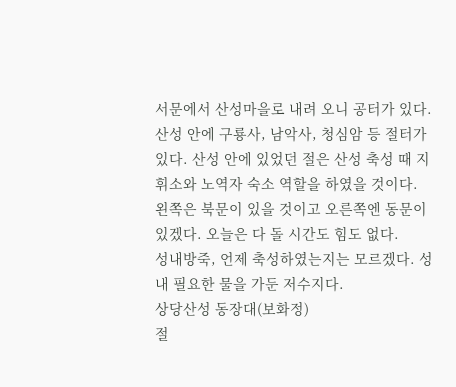서문에서 산성마을로 내려 오니 공터가 있다.
산성 안에 구룡사, 남악사, 청심암 등 절터가 있다. 산성 안에 있었던 절은 산성 축성 때 지휘소와 노역자 숙소 역할을 하였을 것이다.
왼쪽은 북문이 있을 것이고 오른쪽엔 동문이 있겠다. 오늘은 다 돌 시간도 힘도 없다.
성내방죽, 언제 축성하였는지는 모르겠다. 성내 필요한 물을 가둔 저수지다.
상당산성 동장대(보화정)
절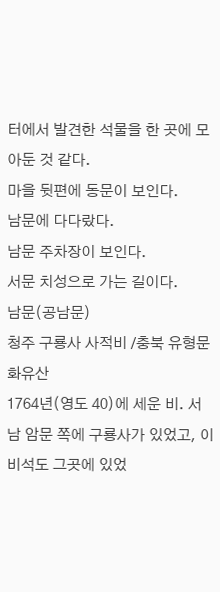터에서 발견한 석물을 한 곳에 모아둔 것 같다.
마을 뒷편에 동문이 보인다.
남문에 다다랐다.
남문 주차장이 보인다.
서문 치성으로 가는 길이다.
남문(공남문)
청주 구룡사 사적비 /충북 유형문화유산
1764년(영도 40)에 세운 비. 서남 암문 쪽에 구룡사가 있었고, 이 비석도 그곳에 있었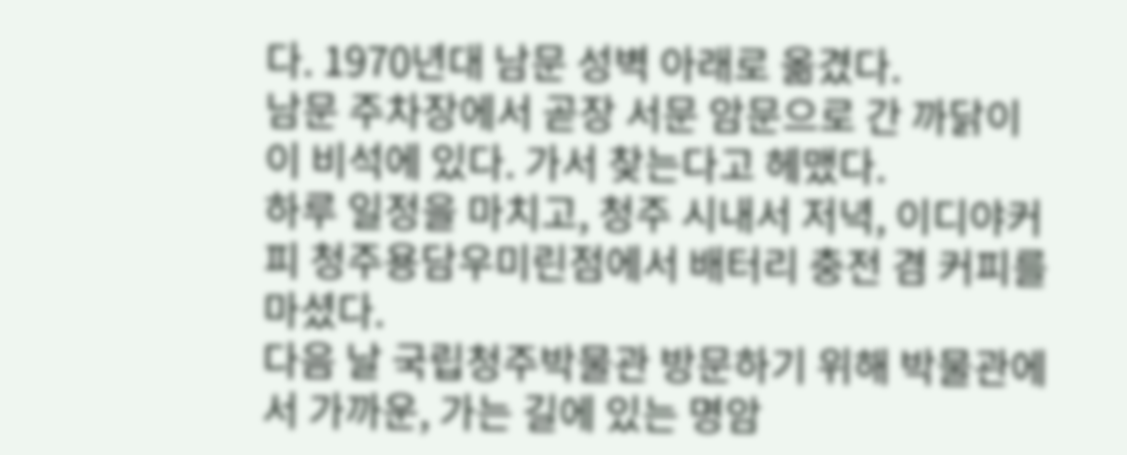다. 1970년대 남문 성벽 아래로 옮겼다.
남문 주차장에서 곧장 서문 암문으로 간 까닭이 이 비석에 있다. 가서 찾는다고 헤맸다.
하루 일정을 마치고, 청주 시내서 저녁, 이디야커피 청주용담우미린점에서 배터리 충전 겸 커피를 마셨다.
다음 날 국립청주박물관 방문하기 위해 박물관에서 가까운, 가는 길에 있는 명암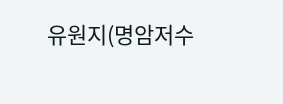유원지(명암저수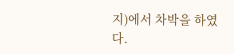지)에서 차박을 하였다.